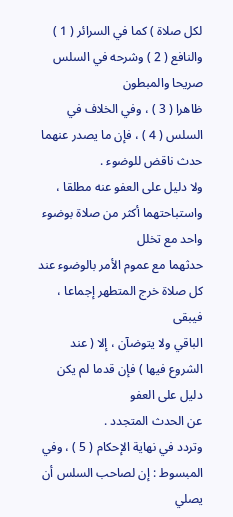لكل صلاة ) كما في السرائر ( 1 ) والنافع ( 2 ) وشرحه في السلس صريحا والمبطون
ظاهرا ( 3 ) ، وفي الخلاف في السلس ( 4 ) ، فإن ما يصدر عنهما حدث ناقض للوضوء .
ولا دليل على العفو عنه مطلقا ، واستباحتهما أكثر من صلاة بوضوء واحد مع تخلل
حدثهما مع عموم الأمر بالوضوء عند كل صلاة خرج المتطهر إجماعا ، فيبقى
الباقي ولا يتوضآن ، إلا ( عند الشروع فيها ) فإن قدما لم يكن دليل على العفو
عن الحدث المتجدد .
وتردد في نهاية الإحكام ( 5 ) ، وفي المبسوط : إن لصاحب السلس أن يصلي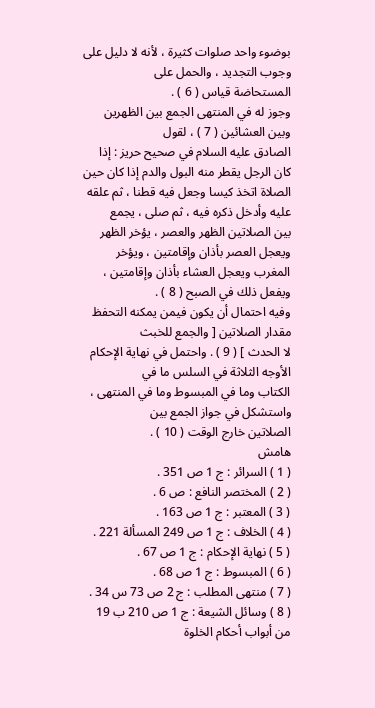بوضوء واحد صلوات كثيرة ، لأنه لا دليل على وجوب التجديد ، والحمل على
المستحاضة قياس ( 6 ) .
وجوز له في المنتهى الجمع بين الظهرين وبين العشائين ( 7 ) ، لقول
الصادق عليه السلام في صحيح حريز : إذا كان الرجل يقطر منه البول والدم إذا كان حين
الصلاة اتخذ كيسا وجعل فيه قطنا ، ثم علقه عليه وأدخل ذكره فيه ، ثم صلى ، يجمع
بين الصلاتين الظهر والعصر ، يؤخر الظهر ويعجل العصر بأذان وإقامتين ، ويؤخر
المغرب ويعجل العشاء بأذان وإقامتين ، ويفعل ذلك في الصبح ( 8 ) .
وفيه احتمال أن يكون فيمن يمكنه التحفظ مقدار الصلاتين [ والجمع للخبث
لا الحدث ] ( 9 ) . واحتمل في نهاية الإحكام الأوجه الثلاثة في السلس ما في
الكتاب وما في المبسوط وما في المنتهى ، واستشكل في جواز الجمع بين
الصلاتين خارج الوقت ( 10 ) .
هامش
( 1 ) السرائر : ج 1 ص 351 .
( 2 ) المختصر النافع : ص 6 .
( 3 ) المعتبر : ج 1 ص 163 .
( 4 ) الخلاف : ج 1 ص 249 المسألة 221 .
( 5 ) نهاية الإحكام : ج 1 ص 67 .
( 6 ) المبسوط : ج 1 ص 68 .
( 7 ) منتهى المطلب : ج 2 ص 73 س 34 .
( 8 ) وسائل الشيعة : ج 1 ص 210 ب 19 من أبواب أحكام الخلوة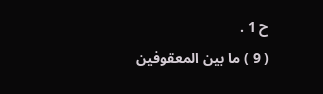ح 1 .
( 9 ) ما بين المعقوفين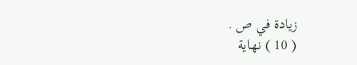زيادة في ص .
( 10 ) نهاية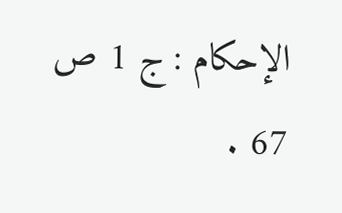الإحكام : ج 1 ص 67 .